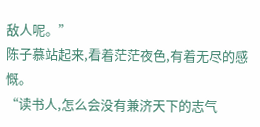敌人呢。”
陈子慕站起来,看着茫茫夜色,有着无尽的感慨。
“读书人,怎么会没有兼济天下的志气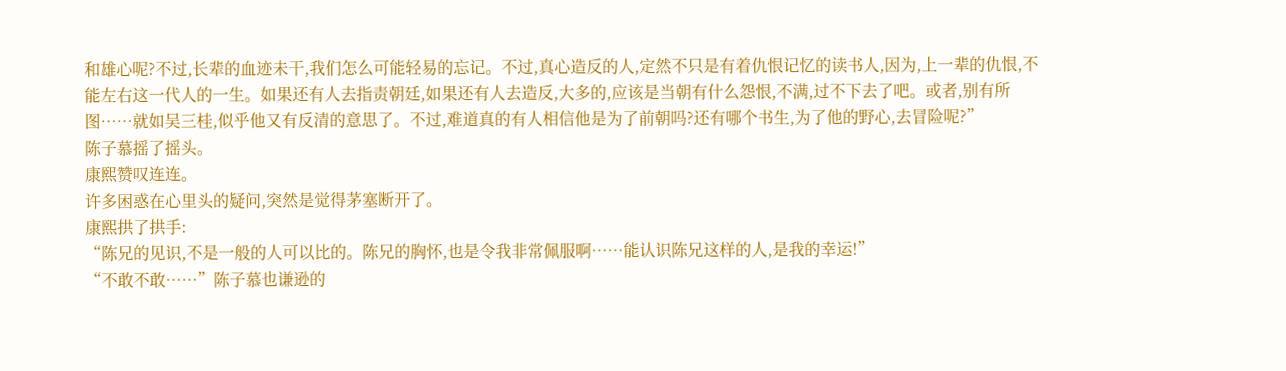和雄心呢?不过,长辈的血迹未干,我们怎么可能轻易的忘记。不过,真心造反的人,定然不只是有着仇恨记忆的读书人,因为,上一辈的仇恨,不能左右这一代人的一生。如果还有人去指责朝廷,如果还有人去造反,大多的,应该是当朝有什么怨恨,不满,过不下去了吧。或者,别有所图……就如吴三桂,似乎他又有反清的意思了。不过,难道真的有人相信他是为了前朝吗?还有哪个书生,为了他的野心,去冒险呢?”
陈子慕摇了摇头。
康熙赞叹连连。
许多困惑在心里头的疑问,突然是觉得茅塞断开了。
康熙拱了拱手:
“陈兄的见识,不是一般的人可以比的。陈兄的胸怀,也是令我非常佩服啊……能认识陈兄这样的人,是我的幸运!”
“不敢不敢……”陈子慕也谦逊的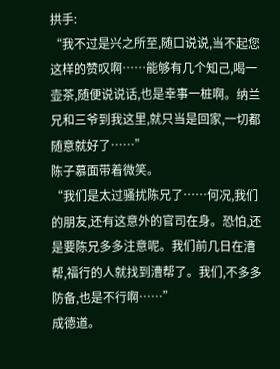拱手:
“我不过是兴之所至,随口说说,当不起您这样的赞叹啊……能够有几个知己,喝一壶茶,随便说说话,也是幸事一桩啊。纳兰兄和三爷到我这里,就只当是回家,一切都随意就好了……”
陈子慕面带着微笑。
“我们是太过骚扰陈兄了……何况,我们的朋友,还有这意外的官司在身。恐怕,还是要陈兄多多注意呢。我们前几日在漕帮,福行的人就找到漕帮了。我们,不多多防备,也是不行啊……”
成德道。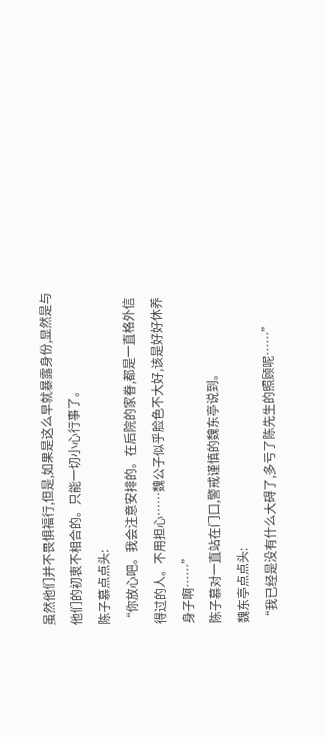虽然他们并不畏惧福行,但是,如果是这么早就暴露身份,显然是与他们的初衷不相合的。只能一切小心行事了。
陈子慕点点头:
“你放心吧。我会注意安排的。在后院的家眷,都是一直格外信得过的人。不用担心……魏公子似乎脸色不大好,该是好好休养身子啊……”
陈子慕对一直站在门口,警戒谨慎的魏东亭说到。
魏东亭点点头:
“我已经是没有什么大碍了,多亏了陈先生的照顾呢……”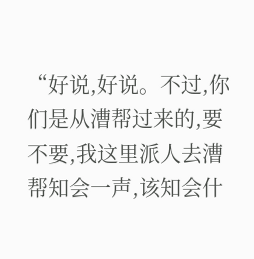“好说,好说。不过,你们是从漕帮过来的,要不要,我这里派人去漕帮知会一声,该知会什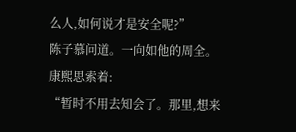么人,如何说才是安全呢?”
陈子慕问道。一向如他的周全。
康熙思索着:
“暂时不用去知会了。那里,想来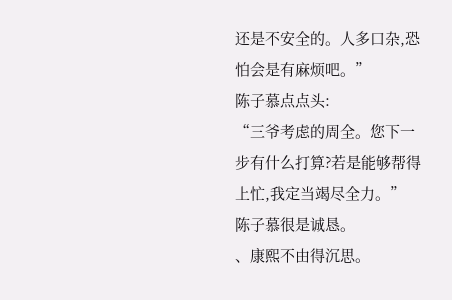还是不安全的。人多口杂,恐怕会是有麻烦吧。”
陈子慕点点头:
“三爷考虑的周全。您下一步有什么打算?若是能够帮得上忙,我定当竭尽全力。”
陈子慕很是诚恳。
、康熙不由得沉思。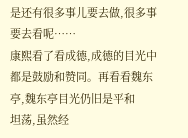是还有很多事儿要去做,很多事要去看呢……
康熙看了看成德,成德的目光中都是鼓励和赞同。再看看魏东亭,魏东亭目光仍旧是平和
坦荡,虽然经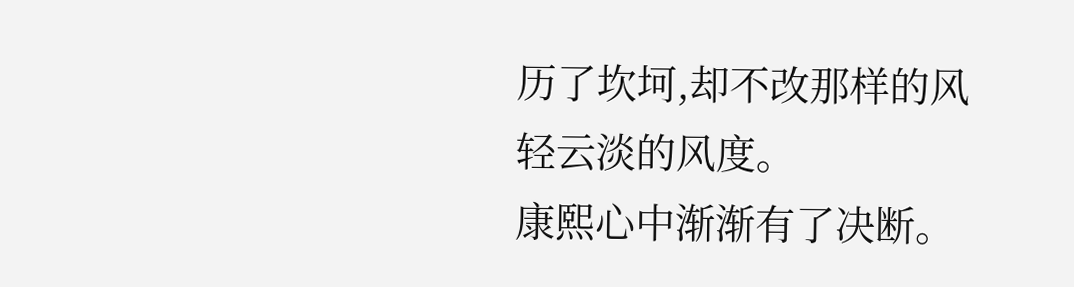历了坎坷,却不改那样的风轻云淡的风度。
康熙心中渐渐有了决断。